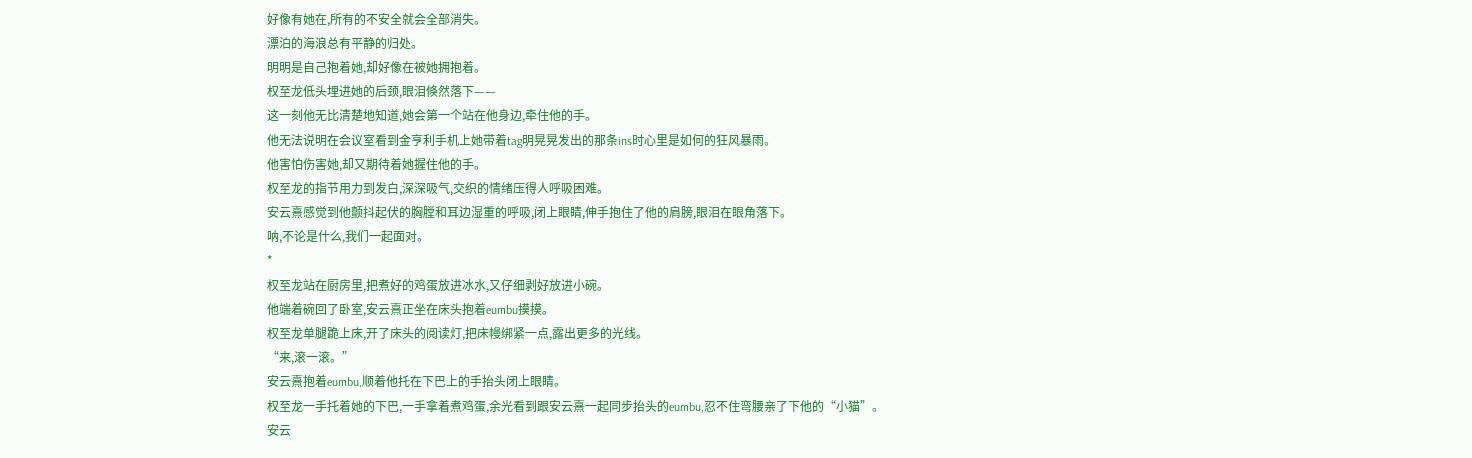好像有她在,所有的不安全就会全部消失。
漂泊的海浪总有平静的归处。
明明是自己抱着她,却好像在被她拥抱着。
权至龙低头埋进她的后颈,眼泪倏然落下——
这一刻他无比清楚地知道,她会第一个站在他身边,牵住他的手。
他无法说明在会议室看到金亨利手机上她带着tag明晃晃发出的那条ins时心里是如何的狂风暴雨。
他害怕伤害她,却又期待着她握住他的手。
权至龙的指节用力到发白,深深吸气,交织的情绪压得人呼吸困难。
安云熹感觉到他颤抖起伏的胸膛和耳边湿重的呼吸,闭上眼睛,伸手抱住了他的肩膀,眼泪在眼角落下。
呐,不论是什么,我们一起面对。
*
权至龙站在厨房里,把煮好的鸡蛋放进冰水,又仔细剥好放进小碗。
他端着碗回了卧室,安云熹正坐在床头抱着eumbu摸摸。
权至龙单腿跪上床,开了床头的阅读灯,把床幔绑紧一点,露出更多的光线。
“来,滚一滚。”
安云熹抱着eumbu,顺着他托在下巴上的手抬头闭上眼睛。
权至龙一手托着她的下巴,一手拿着煮鸡蛋,余光看到跟安云熹一起同步抬头的eumbu,忍不住弯腰亲了下他的“小猫”。
安云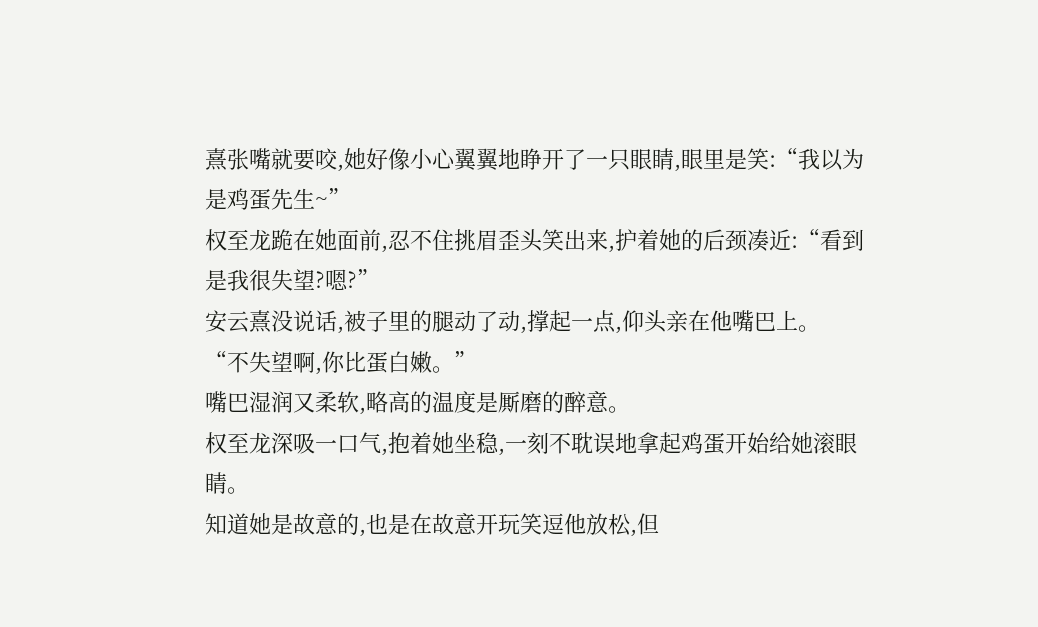熹张嘴就要咬,她好像小心翼翼地睁开了一只眼睛,眼里是笑:“我以为是鸡蛋先生~”
权至龙跪在她面前,忍不住挑眉歪头笑出来,护着她的后颈凑近:“看到是我很失望?嗯?”
安云熹没说话,被子里的腿动了动,撑起一点,仰头亲在他嘴巴上。
“不失望啊,你比蛋白嫩。”
嘴巴湿润又柔软,略高的温度是厮磨的醉意。
权至龙深吸一口气,抱着她坐稳,一刻不耽误地拿起鸡蛋开始给她滚眼睛。
知道她是故意的,也是在故意开玩笑逗他放松,但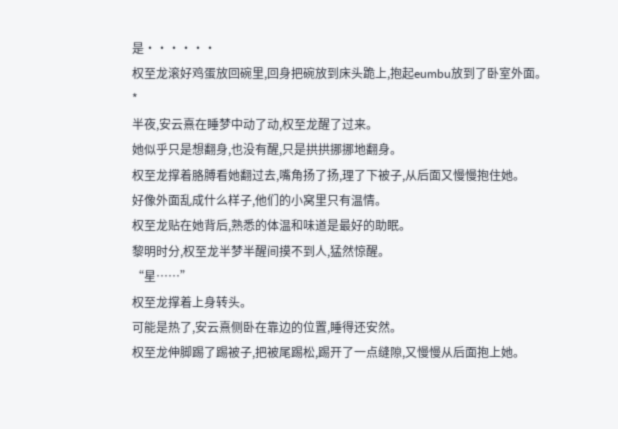是······
权至龙滚好鸡蛋放回碗里,回身把碗放到床头跪上,抱起eumbu放到了卧室外面。
*
半夜,安云熹在睡梦中动了动,权至龙醒了过来。
她似乎只是想翻身,也没有醒,只是拱拱挪挪地翻身。
权至龙撑着胳膊看她翻过去,嘴角扬了扬,理了下被子,从后面又慢慢抱住她。
好像外面乱成什么样子,他们的小窝里只有温情。
权至龙贴在她背后,熟悉的体温和味道是最好的助眠。
黎明时分,权至龙半梦半醒间摸不到人,猛然惊醒。
“星……”
权至龙撑着上身转头。
可能是热了,安云熹侧卧在靠边的位置,睡得还安然。
权至龙伸脚踢了踢被子,把被尾踢松,踢开了一点缝隙,又慢慢从后面抱上她。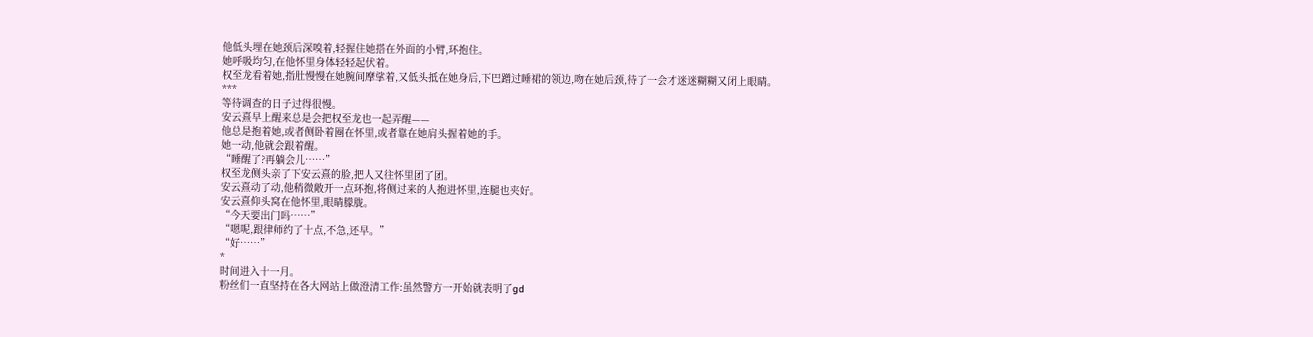他低头埋在她颈后深嗅着,轻握住她搭在外面的小臂,环抱住。
她呼吸均匀,在他怀里身体轻轻起伏着。
权至龙看着她,指肚慢慢在她腕间摩挲着,又低头抵在她身后,下巴蹭过睡裙的领边,吻在她后颈,待了一会才迷迷糊糊又闭上眼睛。
***
等待调查的日子过得很慢。
安云熹早上醒来总是会把权至龙也一起弄醒——
他总是抱着她,或者侧卧着圈在怀里,或者靠在她肩头握着她的手。
她一动,他就会跟着醒。
“睡醒了?再躺会儿……”
权至龙侧头亲了下安云熹的脸,把人又往怀里团了团。
安云熹动了动,他稍微敞开一点环抱,将侧过来的人抱进怀里,连腿也夹好。
安云熹仰头窝在他怀里,眼睛朦胧。
“今天要出门吗……”
“嗯呢,跟律师约了十点,不急,还早。”
“好……”
*
时间进入十一月。
粉丝们一直坚持在各大网站上做澄清工作:虽然警方一开始就表明了gd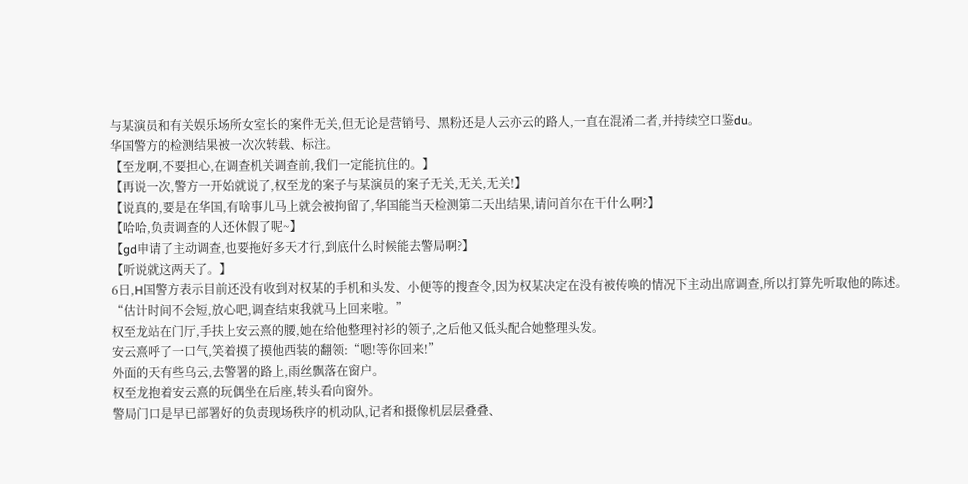与某演员和有关娱乐场所女室长的案件无关,但无论是营销号、黑粉还是人云亦云的路人,一直在混淆二者,并持续空口鉴du。
华国警方的检测结果被一次次转载、标注。
【至龙啊,不要担心,在调查机关调查前,我们一定能抗住的。】
【再说一次,警方一开始就说了,权至龙的案子与某演员的案子无关,无关,无关!】
【说真的,要是在华国,有啥事儿马上就会被拘留了,华国能当天检测第二天出结果,请问首尔在干什么啊?】
【哈哈,负责调查的人还休假了呢~】
【gd申请了主动调查,也要拖好多天才行,到底什么时候能去警局啊?】
【听说就这两天了。】
6日,H国警方表示目前还没有收到对权某的手机和头发、小便等的搜查令,因为权某决定在没有被传唤的情况下主动出席调查,所以打算先听取他的陈述。
“估计时间不会短,放心吧,调查结束我就马上回来啦。”
权至龙站在门厅,手扶上安云熹的腰,她在给他整理衬衫的领子,之后他又低头配合她整理头发。
安云熹呼了一口气,笑着摸了摸他西装的翻领:“嗯!等你回来!”
外面的天有些乌云,去警署的路上,雨丝飘落在窗户。
权至龙抱着安云熹的玩偶坐在后座,转头看向窗外。
警局门口是早已部署好的负责现场秩序的机动队,记者和摄像机层层叠叠、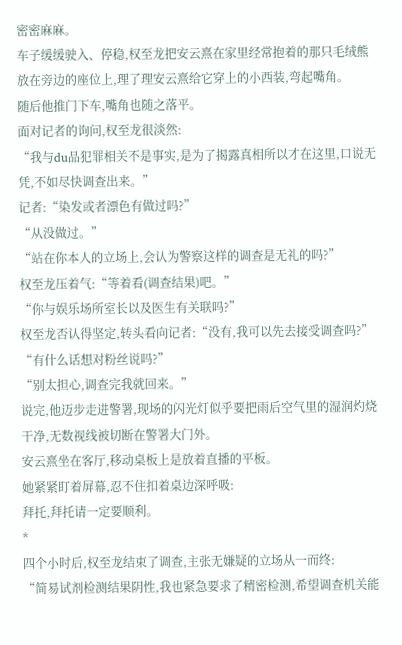密密麻麻。
车子缓缓驶入、停稳,权至龙把安云熹在家里经常抱着的那只毛绒熊放在旁边的座位上,理了理安云熹给它穿上的小西装,弯起嘴角。
随后他推门下车,嘴角也随之落平。
面对记者的询问,权至龙很淡然:
“我与du品犯罪相关不是事实,是为了揭露真相所以才在这里,口说无凭,不如尽快调查出来。”
记者:“染发或者漂色有做过吗?”
“从没做过。”
“站在你本人的立场上,会认为警察这样的调查是无礼的吗?”
权至龙压着气:“等着看(调查结果)吧。”
“你与娱乐场所室长以及医生有关联吗?”
权至龙否认得坚定,转头看向记者:“没有,我可以先去接受调查吗?”
“有什么话想对粉丝说吗?”
“别太担心,调查完我就回来。”
说完,他迈步走进警署,现场的闪光灯似乎要把雨后空气里的湿润灼烧干净,无数视线被切断在警署大门外。
安云熹坐在客厅,移动桌板上是放着直播的平板。
她紧紧盯着屏幕,忍不住扣着桌边深呼吸:
拜托,拜托请一定要顺利。
*
四个小时后,权至龙结束了调查,主张无嫌疑的立场从一而终:
“简易试剂检测结果阴性,我也紧急要求了精密检测,希望调查机关能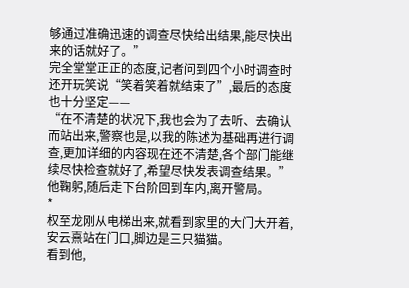够通过准确迅速的调查尽快给出结果,能尽快出来的话就好了。”
完全堂堂正正的态度,记者问到四个小时调查时还开玩笑说“笑着笑着就结束了”,最后的态度也十分坚定——
“在不清楚的状况下,我也会为了去听、去确认而站出来,警察也是,以我的陈述为基础再进行调查,更加详细的内容现在还不清楚,各个部门能继续尽快检查就好了,希望尽快发表调查结果。”
他鞠躬,随后走下台阶回到车内,离开警局。
*
权至龙刚从电梯出来,就看到家里的大门大开着,安云熹站在门口,脚边是三只猫猫。
看到他,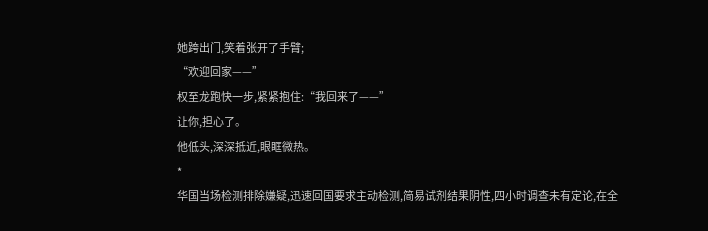她跨出门,笑着张开了手臂;
“欢迎回家——”
权至龙跑快一步,紧紧抱住:“我回来了——”
让你,担心了。
他低头,深深抵近,眼眶微热。
*
华国当场检测排除嫌疑,迅速回国要求主动检测,简易试剂结果阴性,四小时调查未有定论,在全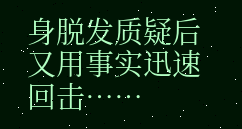身脱发质疑后又用事实迅速回击……